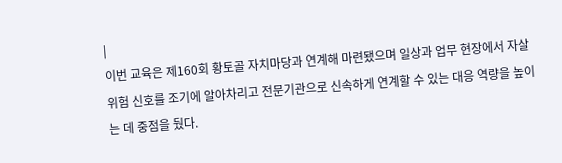|
이번 교육은 제160회 황토골 자치마당과 연계해 마련됐으며 일상과 업무 현장에서 자살 위험 신호를 조기에 알아차리고 전문기관으로 신속하게 연계할 수 있는 대응 역량을 높이는 데 중점을 뒀다.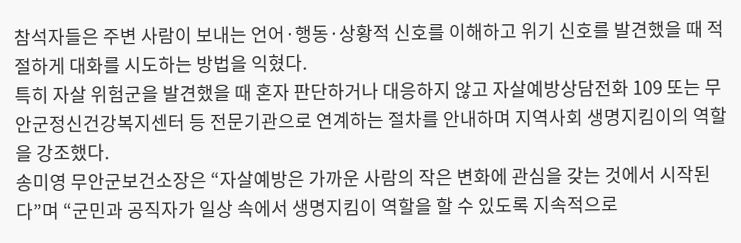참석자들은 주변 사람이 보내는 언어·행동·상황적 신호를 이해하고 위기 신호를 발견했을 때 적절하게 대화를 시도하는 방법을 익혔다.
특히 자살 위험군을 발견했을 때 혼자 판단하거나 대응하지 않고 자살예방상담전화 109 또는 무안군정신건강복지센터 등 전문기관으로 연계하는 절차를 안내하며 지역사회 생명지킴이의 역할을 강조했다.
송미영 무안군보건소장은 “자살예방은 가까운 사람의 작은 변화에 관심을 갖는 것에서 시작된다”며 “군민과 공직자가 일상 속에서 생명지킴이 역할을 할 수 있도록 지속적으로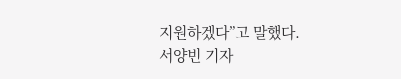지원하겠다”고 말했다.
서양빈 기자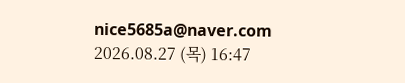nice5685a@naver.com
2026.08.27 (목) 16:47